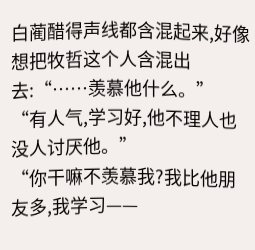白蔺醋得声线都含混起来,好像想把牧哲这个人含混出去:“……羡慕他什么。”
“有人气,学习好,他不理人也没人讨厌他。”
“你干嘛不羡慕我?我比他朋友多,我学习——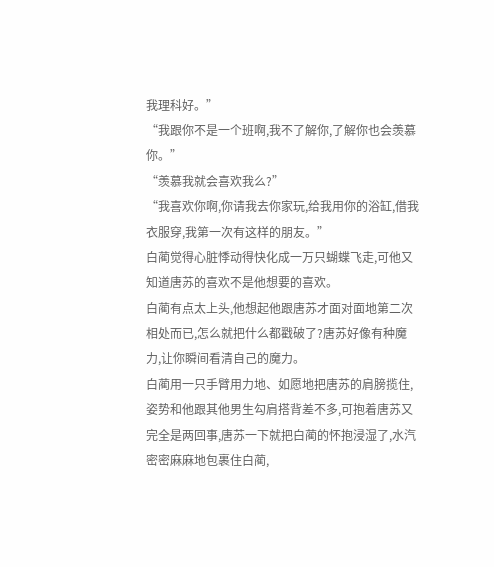我理科好。”
“我跟你不是一个班啊,我不了解你,了解你也会羡慕你。”
“羡慕我就会喜欢我么?”
“我喜欢你啊,你请我去你家玩,给我用你的浴缸,借我衣服穿,我第一次有这样的朋友。”
白蔺觉得心脏悸动得快化成一万只蝴蝶飞走,可他又知道唐苏的喜欢不是他想要的喜欢。
白蔺有点太上头,他想起他跟唐苏才面对面地第二次相处而已,怎么就把什么都戳破了?唐苏好像有种魔力,让你瞬间看清自己的魔力。
白蔺用一只手臂用力地、如愿地把唐苏的肩膀揽住,姿势和他跟其他男生勾肩搭背差不多,可抱着唐苏又完全是两回事,唐苏一下就把白蔺的怀抱浸湿了,水汽密密麻麻地包裹住白蔺,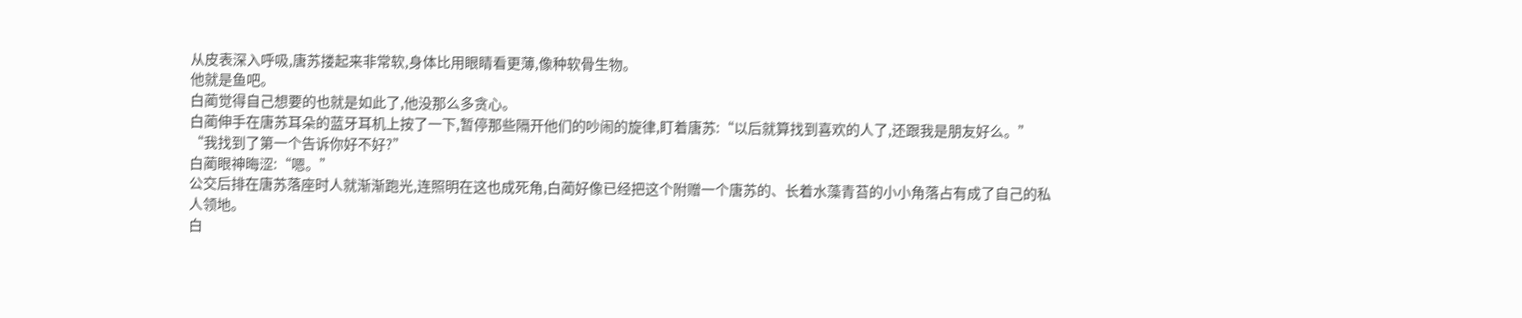从皮表深入呼吸,唐苏搂起来非常软,身体比用眼睛看更薄,像种软骨生物。
他就是鱼吧。
白蔺觉得自己想要的也就是如此了,他没那么多贪心。
白蔺伸手在唐苏耳朵的蓝牙耳机上按了一下,暂停那些隔开他们的吵闹的旋律,盯着唐苏:“以后就算找到喜欢的人了,还跟我是朋友好么。”
“我找到了第一个告诉你好不好?”
白蔺眼神晦涩:“嗯。”
公交后排在唐苏落座时人就渐渐跑光,连照明在这也成死角,白蔺好像已经把这个附赠一个唐苏的、长着水藻青苔的小小角落占有成了自己的私人领地。
白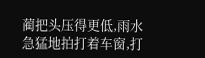蔺把头压得更低,雨水急猛地拍打着车窗,打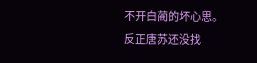不开白蔺的坏心思。
反正唐苏还没找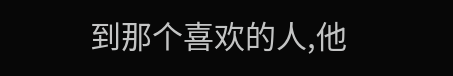到那个喜欢的人,他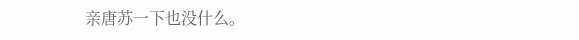亲唐苏一下也没什么。